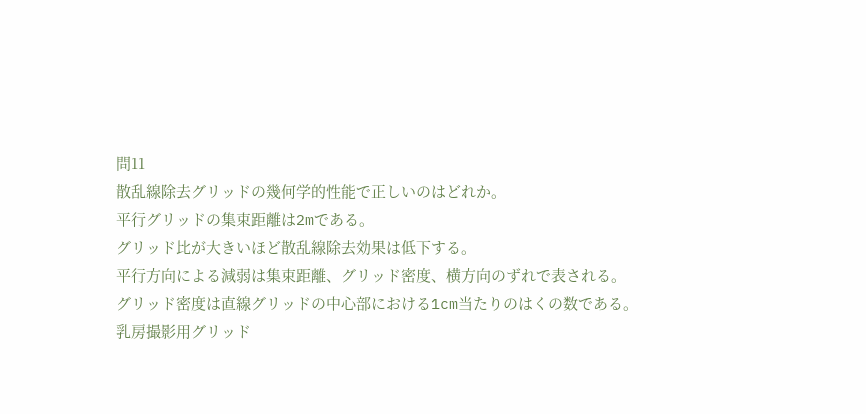問11
散乱線除去グリッドの幾何学的性能で正しいのはどれか。
平行グリッドの集束距離は2mである。
グリッド比が大きいほど散乱線除去効果は低下する。
平行方向による減弱は集束距離、グリッド密度、横方向のずれで表される。
グリッド密度は直線グリッドの中心部における1cm当たりのはくの数である。
乳房撮影用グリッド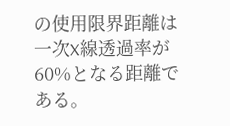の使用限界距離は一次X線透過率が60%となる距離である。